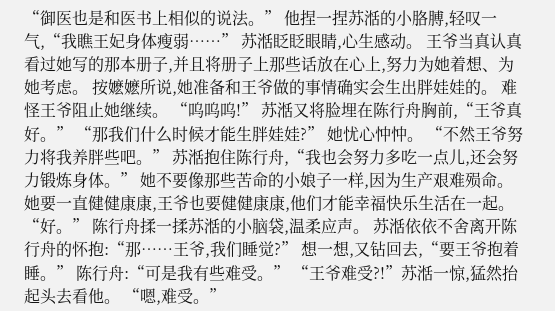“御医也是和医书上相似的说法。” 他捏一捏苏湉的小胳膊,轻叹一气,“我瞧王妃身体瘦弱……” 苏湉眨眨眼睛,心生感动。 王爷当真认真看过她写的那本册子,并且将册子上那些话放在心上,努力为她着想、为她考虑。 按嬷嬷所说,她准备和王爷做的事情确实会生出胖娃娃的。 难怪王爷阻止她继续。 “呜呜呜!” 苏湉又将脸埋在陈行舟胸前,“王爷真好。” “那我们什么时候才能生胖娃娃?” 她忧心忡忡。 “不然王爷努力将我养胖些吧。” 苏湉抱住陈行舟,“我也会努力多吃一点儿,还会努力锻炼身体。” 她不要像那些苦命的小娘子一样,因为生产艰难殒命。 她要一直健健康康,王爷也要健健康康,他们才能幸福快乐生活在一起。 “好。” 陈行舟揉一揉苏湉的小脑袋,温柔应声。 苏湉依依不舍离开陈行舟的怀抱:“那……王爷,我们睡觉?” 想一想,又钻回去,“要王爷抱着睡。” 陈行舟:“可是我有些难受。” “王爷难受?!”苏湉一惊,猛然抬起头去看他。 “嗯,难受。”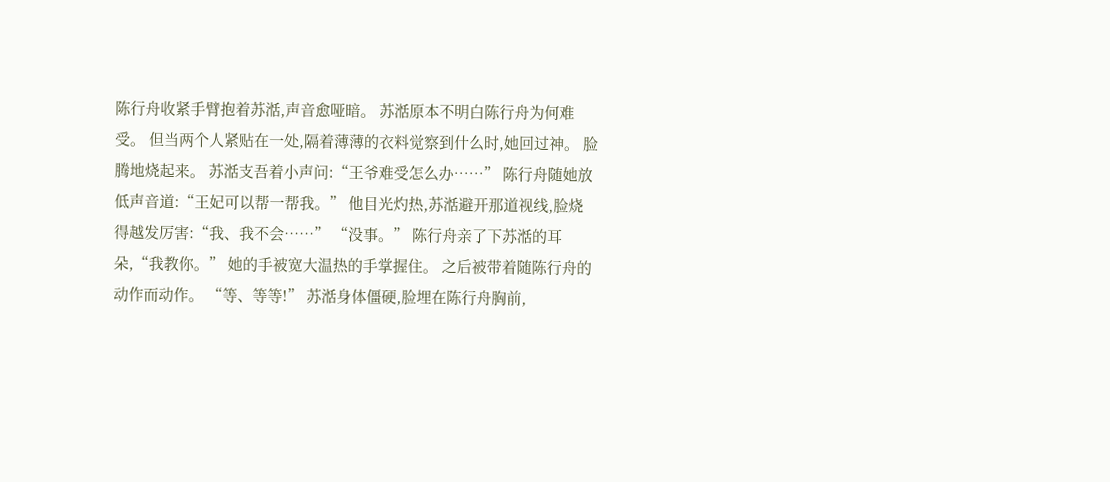陈行舟收紧手臂抱着苏湉,声音愈哑暗。 苏湉原本不明白陈行舟为何难受。 但当两个人紧贴在一处,隔着薄薄的衣料觉察到什么时,她回过神。 脸腾地烧起来。 苏湉支吾着小声问:“王爷难受怎么办……” 陈行舟随她放低声音道:“王妃可以帮一帮我。” 他目光灼热,苏湉避开那道视线,脸烧得越发厉害:“我、我不会……” “没事。” 陈行舟亲了下苏湉的耳朵,“我教你。” 她的手被宽大温热的手掌握住。 之后被带着随陈行舟的动作而动作。 “等、等等!” 苏湉身体僵硬,脸埋在陈行舟胸前,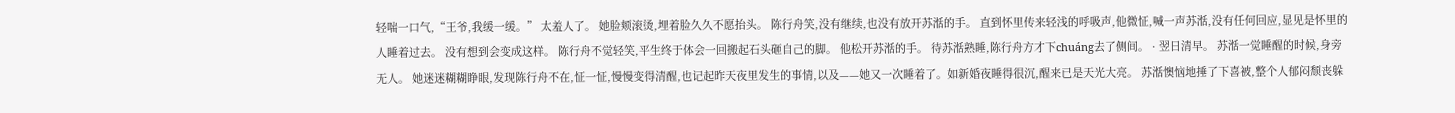轻喘一口气,“王爷,我缓一缓。” 太羞人了。 她脸颊滚烫,埋着脸久久不愿抬头。 陈行舟笑,没有继续,也没有放开苏湉的手。 直到怀里传来轻浅的呼吸声,他微怔,喊一声苏湉,没有任何回应,显见是怀里的人睡着过去。 没有想到会变成这样。 陈行舟不觉轻笑,平生终于体会一回搬起石头砸自己的脚。 他松开苏湉的手。 待苏湉熟睡,陈行舟方才下chuáng去了侧间。 · 翌日清早。 苏湉一觉睡醒的时候,身旁无人。 她迷迷糊糊睁眼,发现陈行舟不在,怔一怔,慢慢变得清醒,也记起昨天夜里发生的事情,以及——她又一次睡着了。如新婚夜睡得很沉,醒来已是天光大亮。 苏湉懊恼地捶了下喜被,整个人郁闷颓丧躲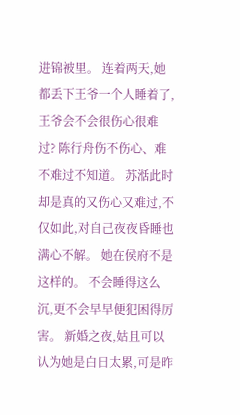进锦被里。 连着两天,她都丢下王爷一个人睡着了,王爷会不会很伤心很难过? 陈行舟伤不伤心、难不难过不知道。 苏湉此时却是真的又伤心又难过,不仅如此,对自己夜夜昏睡也满心不解。 她在侯府不是这样的。 不会睡得这么沉,更不会早早便犯困得厉害。 新婚之夜,姑且可以认为她是白日太累,可是昨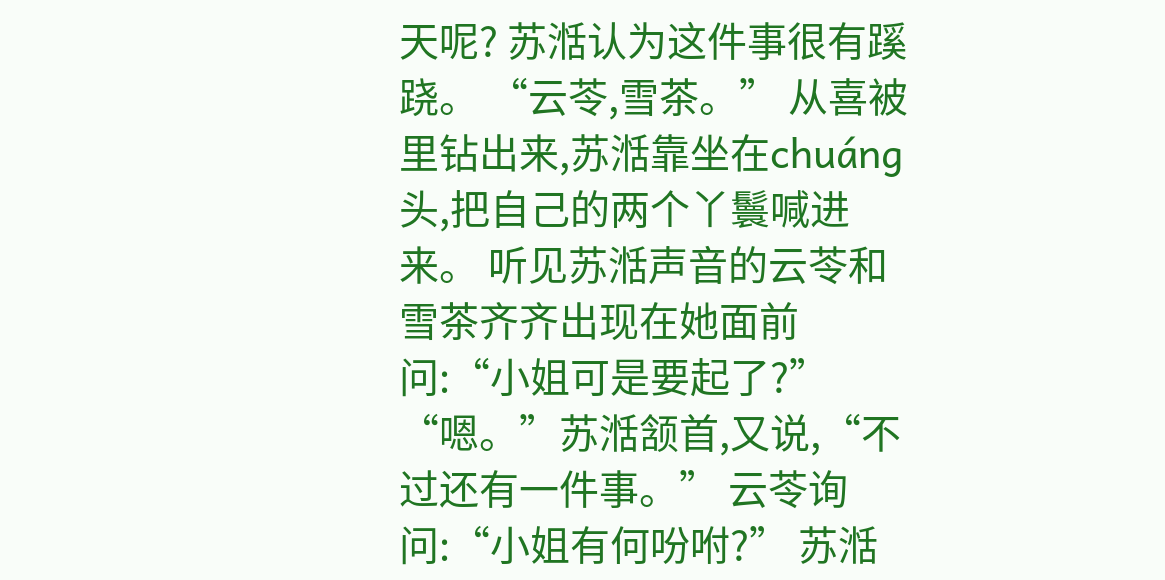天呢? 苏湉认为这件事很有蹊跷。 “云苓,雪茶。” 从喜被里钻出来,苏湉靠坐在chuáng头,把自己的两个丫鬟喊进来。 听见苏湉声音的云苓和雪茶齐齐出现在她面前问:“小姐可是要起了?” “嗯。”苏湉颔首,又说,“不过还有一件事。” 云苓询问:“小姐有何吩咐?” 苏湉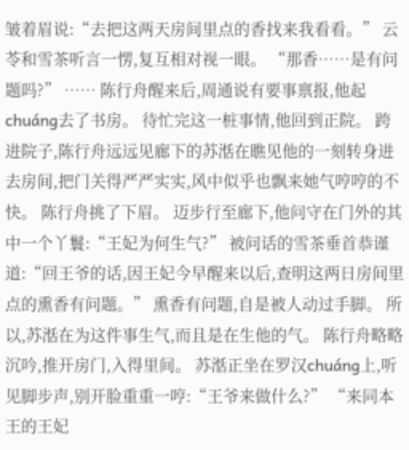皱着眉说:“去把这两天房间里点的香找来我看看。” 云苓和雪茶听言一愣,复互相对视一眼。 “那香……是有问题吗?” …… 陈行舟醒来后,周通说有要事禀报,他起chuáng去了书房。 待忙完这一桩事情,他回到正院。 跨进院子,陈行舟远远见廊下的苏湉在瞧见他的一刻转身进去房间,把门关得严严实实,风中似乎也飘来她气哼哼的不快。 陈行舟挑了下眉。 迈步行至廊下,他问守在门外的其中一个丫鬟:“王妃为何生气?” 被问话的雪茶垂首恭谨道:“回王爷的话,因王妃今早醒来以后,查明这两日房间里点的熏香有问题。” 熏香有问题,自是被人动过手脚。 所以,苏湉在为这件事生气,而且是在生他的气。 陈行舟略略沉吟,推开房门,入得里间。 苏湉正坐在罗汉chuáng上,听见脚步声,别开脸重重一哼:“王爷来做什么?” “来同本王的王妃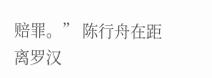赔罪。” 陈行舟在距离罗汉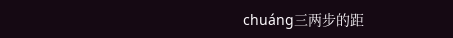chuáng三两步的距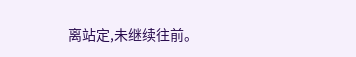离站定,未继续往前。